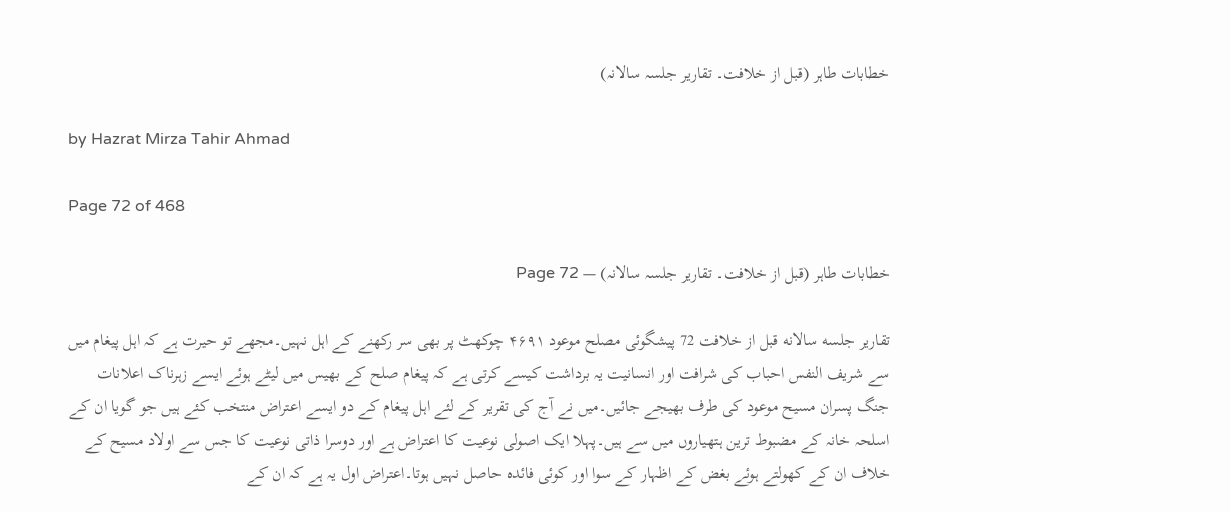خطابات طاہر (قبل از خلافت۔ تقاریر جلسہ سالانہ)

by Hazrat Mirza Tahir Ahmad

Page 72 of 468

خطابات طاہر (قبل از خلافت۔ تقاریر جلسہ سالانہ) — Page 72

تقاریر جلسه سالانه قبل از خلافت 72 پیشگوئی مصلح موعود ۴۶۹۱ چوکھٹ پر بھی سر رکھنے کے اہل نہیں۔مجھے تو حیرت ہے کہ اہل پیغام میں سے شریف النفس احباب کی شرافت اور انسانیت یہ برداشت کیسے کرتی ہے کہ پیغام صلح کے بھیس میں لیٹے ہوئے ایسے زہرناک اعلانات جنگ پسران مسیح موعود کی طرف بھیجے جائیں۔میں نے آج کی تقریر کے لئے اہل پیغام کے دو ایسے اعتراض منتخب کئے ہیں جو گویا ان کے اسلحہ خانہ کے مضبوط ترین ہتھیاروں میں سے ہیں۔پہلا ایک اصولی نوعیت کا اعتراض ہے اور دوسرا ذاتی نوعیت کا جس سے اولاد مسیح کے خلاف ان کے کھولتے ہوئے بغض کے اظہار کے سوا اور کوئی فائدہ حاصل نہیں ہوتا۔اعتراض اول یہ ہے کہ ان کے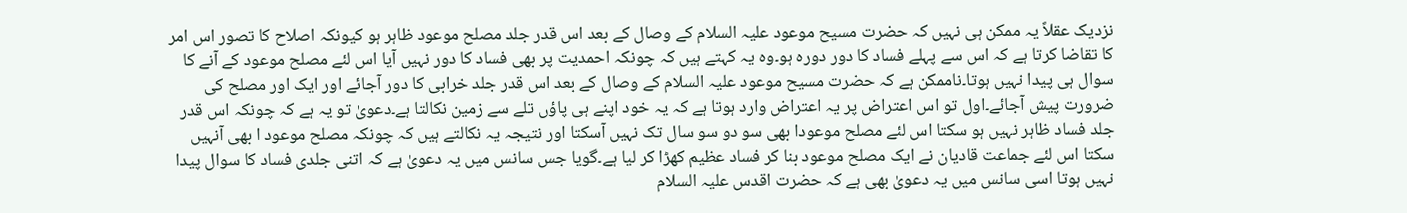نزدیک عقلاً یہ ممکن ہی نہیں کہ حضرت مسیح موعود علیہ السلام کے وصال کے بعد اس قدر جلد مصلح موعود ظاہر ہو کیونکہ اصلاح کا تصور اس امر کا تقاضا کرتا ہے کہ اس سے پہلے فساد کا دور دورہ ہو۔وہ یہ کہتے ہیں کہ چونکہ احمدیت پر بھی فساد کا دور نہیں آیا اس لئے مصلح موعود کے آنے کا سوال ہی پیدا نہیں ہوتا۔ناممکن ہے کہ حضرت مسیح موعود علیہ السلام کے وصال کے بعد اس قدر جلد خرابی کا دور آجائے اور ایک اور مصلح کی ضرورت پیش آجائے۔اول تو اس اعتراض پر یہ اعتراض وارد ہوتا ہے کہ یہ خود اپنے ہی پاؤں تلے سے زمین نکالتا ہے۔دعویٰ تو یہ ہے کہ چونکہ اس قدر جلد فساد ظاہر نہیں ہو سکتا اس لئے مصلح موعودا بھی سو دو سو سال تک نہیں آسکتا اور نتیجہ یہ نکالتے ہیں کہ چونکہ مصلح موعود ا بھی آنہیں سکتا اس لئے جماعت قادیان نے ایک مصلح موعود بنا کر فساد عظیم کھڑا کر لیا ہے۔گویا جس سانس میں یہ دعویٰ ہے کہ اتنی جلدی فساد کا سوال پیدا نہیں ہوتا اسی سانس میں یہ دعویٰ بھی ہے کہ حضرت اقدس علیہ السلام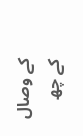کے وصال کے چھ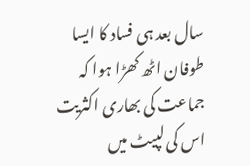سال بعد ہی فساد کا ایسا طوفان اٹھ کھڑا ہوا کہ جماعت کی بھاری اکثریت اس کی لپیٹ میں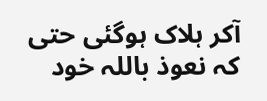آکر ہلاک ہوگئی حتی کہ نعوذ باللہ خود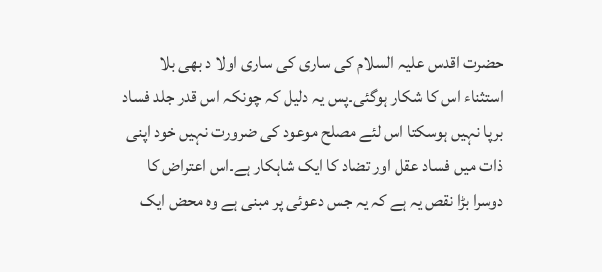حضرت اقدس علیہ السلام کی ساری کی ساری اولا د بھی بلا استثناء اس کا شکار ہوگئی۔پس یہ دلیل کہ چونکہ اس قدر جلد فساد برپا نہیں ہوسکتا اس لئے مصلح موعود کی ضرورت نہیں خود اپنی ذات میں فساد عقل اور تضاد کا ایک شاہکار ہے۔اس اعتراض کا دوسرا بڑا نقص یہ ہے کہ یہ جس دعوئی پر مبنی ہے وہ محض ایک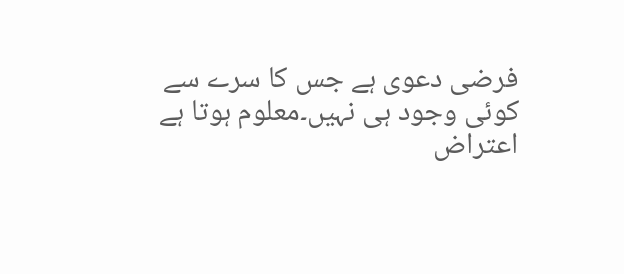فرضی دعوی ہے جس کا سرے سے کوئی وجود ہی نہیں۔معلوم ہوتا ہے اعتراض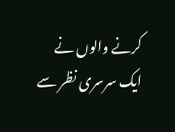کرنے والوں نے ایک سرسری نظر سے